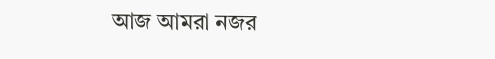আজ আমরা নজর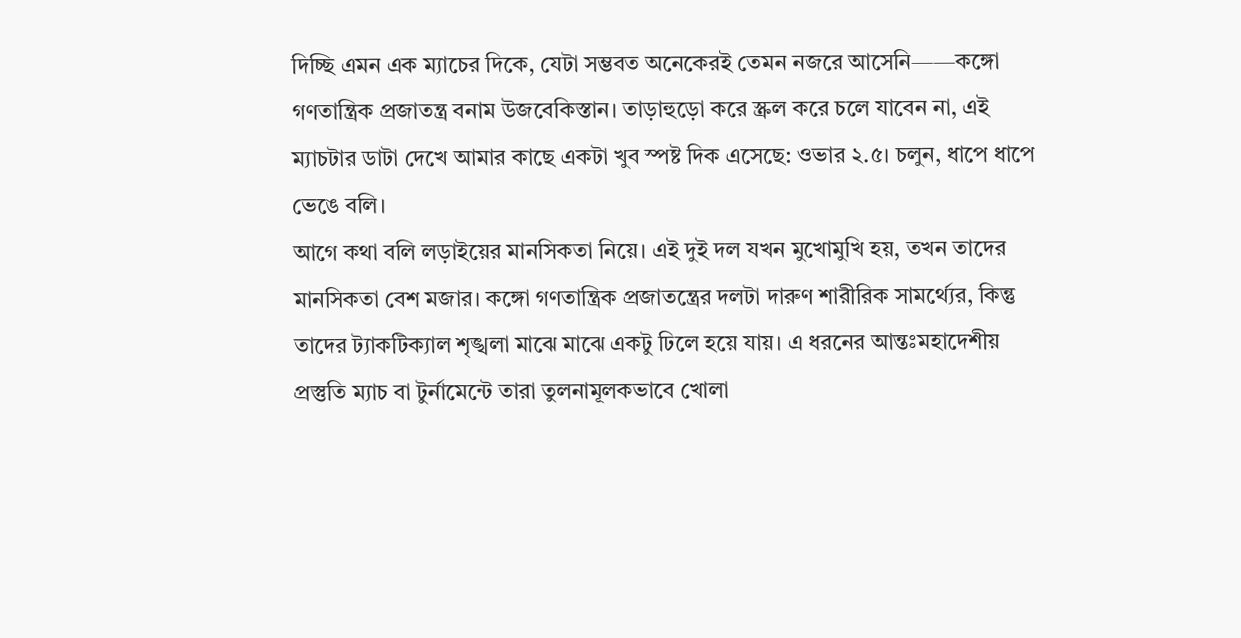দিচ্ছি এমন এক ম্যাচের দিকে, যেটা সম্ভবত অনেকেরই তেমন নজরে আসেনি——কঙ্গো গণতান্ত্রিক প্রজাতন্ত্র বনাম উজবেকিস্তান। তাড়াহুড়ো করে স্ক্রল করে চলে যাবেন না, এই ম্যাচটার ডাটা দেখে আমার কাছে একটা খুব স্পষ্ট দিক এসেছে: ওভার ২.৫। চলুন, ধাপে ধাপে ভেঙে বলি।
আগে কথা বলি লড়াইয়ের মানসিকতা নিয়ে। এই দুই দল যখন মুখোমুখি হয়, তখন তাদের মানসিকতা বেশ মজার। কঙ্গো গণতান্ত্রিক প্রজাতন্ত্রের দলটা দারুণ শারীরিক সামর্থ্যের, কিন্তু তাদের ট্যাকটিক্যাল শৃঙ্খলা মাঝে মাঝে একটু ঢিলে হয়ে যায়। এ ধরনের আন্তঃমহাদেশীয় প্রস্তুতি ম্যাচ বা টুর্নামেন্টে তারা তুলনামূলকভাবে খোলা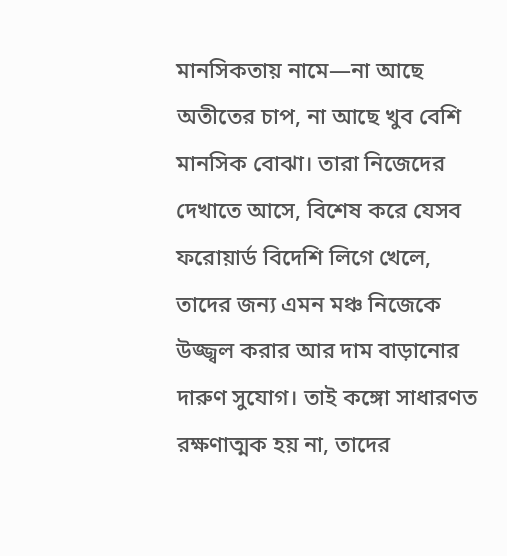মানসিকতায় নামে—না আছে অতীতের চাপ, না আছে খুব বেশি মানসিক বোঝা। তারা নিজেদের দেখাতে আসে, বিশেষ করে যেসব ফরোয়ার্ড বিদেশি লিগে খেলে, তাদের জন্য এমন মঞ্চ নিজেকে উজ্জ্বল করার আর দাম বাড়ানোর দারুণ সুযোগ। তাই কঙ্গো সাধারণত রক্ষণাত্মক হয় না, তাদের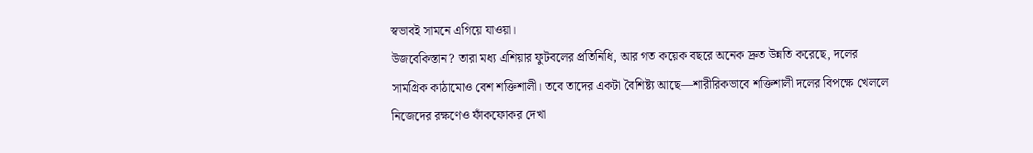স্বভাবই সামনে এগিয়ে যাওয়া।
উজবেকিস্তান? তারা মধ্য এশিয়ার ফুটবলের প্রতিনিধি, আর গত কয়েক বছরে অনেক দ্রুত উন্নতি করেছে, দলের সামগ্রিক কাঠামোও বেশ শক্তিশালী। তবে তাদের একটা বৈশিষ্ট্য আছে—শারীরিকভাবে শক্তিশালী দলের বিপক্ষে খেললে নিজেদের রক্ষণেও ফাঁকফোকর দেখা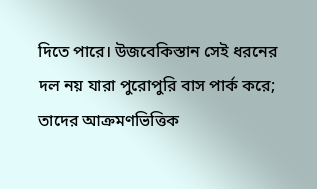দিতে পারে। উজবেকিস্তান সেই ধরনের দল নয় যারা পুরোপুরি বাস পার্ক করে; তাদের আক্রমণভিত্তিক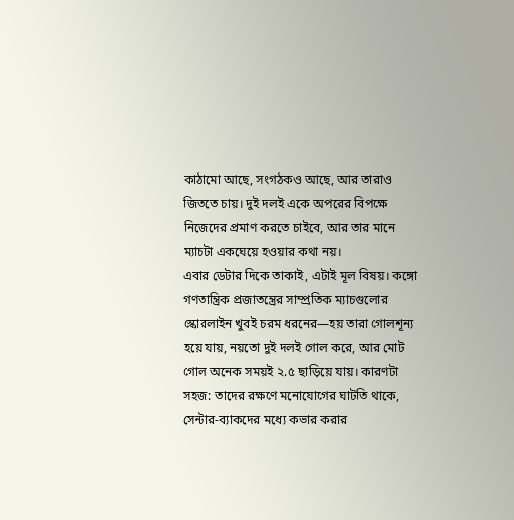কাঠামো আছে, সংগঠকও আছে, আর তারাও জিততে চায়। দুই দলই একে অপরের বিপক্ষে নিজেদের প্রমাণ করতে চাইবে, আর তার মানে ম্যাচটা একঘেয়ে হওয়ার কথা নয়।
এবার ডেটার দিকে তাকাই, এটাই মূল বিষয়। কঙ্গো গণতান্ত্রিক প্রজাতন্ত্রের সাম্প্রতিক ম্যাচগুলোর স্কোরলাইন খুবই চরম ধরনের—হয় তারা গোলশূন্য হয়ে যায়, নয়তো দুই দলই গোল করে, আর মোট গোল অনেক সময়ই ২.৫ ছাড়িয়ে যায়। কারণটা সহজ: তাদের রক্ষণে মনোযোগের ঘাটতি থাকে, সেন্টার-ব্যাকদের মধ্যে কভার করার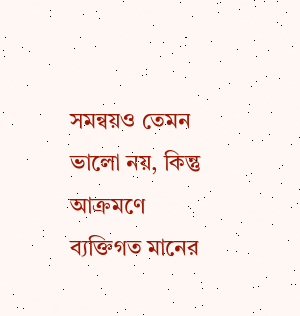সমন্বয়ও তেমন ভালো নয়, কিন্তু আক্রমণে ব্যক্তিগত মানের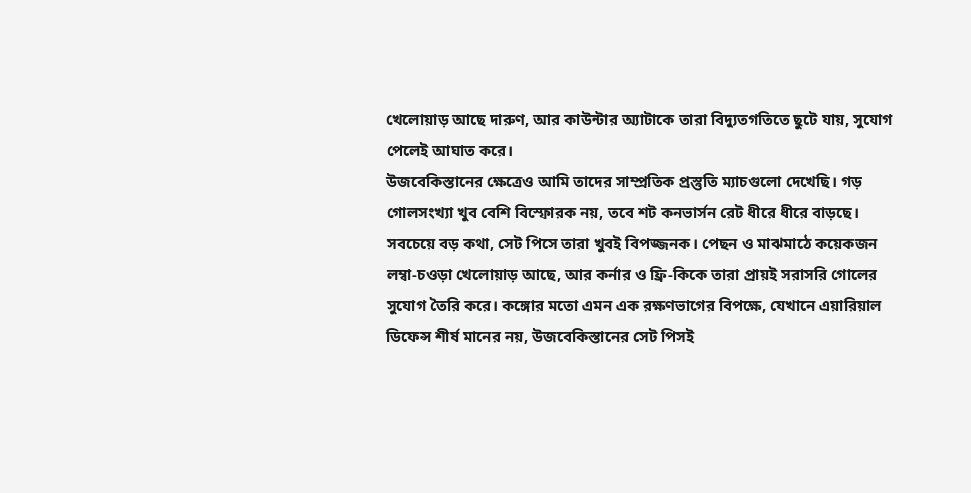খেলোয়াড় আছে দারুণ, আর কাউন্টার অ্যাটাকে তারা বিদ্যুতগতিতে ছুটে যায়, সুযোগ পেলেই আঘাত করে।
উজবেকিস্তানের ক্ষেত্রেও আমি তাদের সাম্প্রতিক প্রস্তুতি ম্যাচগুলো দেখেছি। গড় গোলসংখ্যা খুব বেশি বিস্ফোরক নয়, তবে শট কনভার্সন রেট ধীরে ধীরে বাড়ছে। সবচেয়ে বড় কথা, সেট পিসে তারা খুবই বিপজ্জনক। পেছন ও মাঝমাঠে কয়েকজন লম্বা-চওড়া খেলোয়াড় আছে, আর কর্নার ও ফ্রি-কিকে তারা প্রায়ই সরাসরি গোলের সুযোগ তৈরি করে। কঙ্গোর মতো এমন এক রক্ষণভাগের বিপক্ষে, যেখানে এয়ারিয়াল ডিফেন্স শীর্ষ মানের নয়, উজবেকিস্তানের সেট পিসই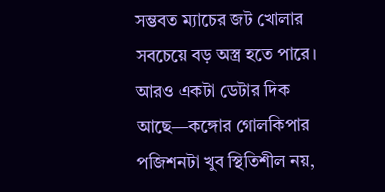সম্ভবত ম্যাচের জট খোলার সবচেয়ে বড় অস্ত্র হতে পারে।
আরও একটা ডেটার দিক আছে—কঙ্গোর গোলকিপার পজিশনটা খুব স্থিতিশীল নয়,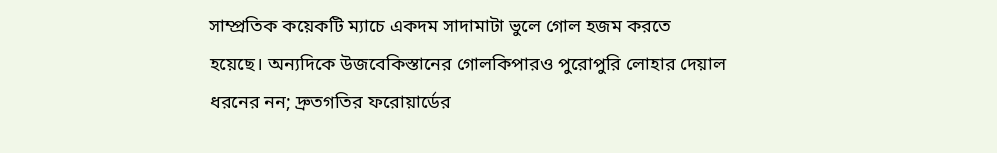সাম্প্রতিক কয়েকটি ম্যাচে একদম সাদামাটা ভুলে গোল হজম করতে হয়েছে। অন্যদিকে উজবেকিস্তানের গোলকিপারও পুরোপুরি লোহার দেয়াল ধরনের নন; দ্রুতগতির ফরোয়ার্ডের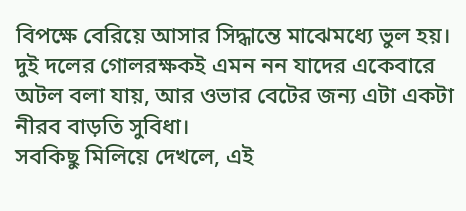বিপক্ষে বেরিয়ে আসার সিদ্ধান্তে মাঝেমধ্যে ভুল হয়। দুই দলের গোলরক্ষকই এমন নন যাদের একেবারে অটল বলা যায়, আর ওভার বেটের জন্য এটা একটা নীরব বাড়তি সুবিধা।
সবকিছু মিলিয়ে দেখলে, এই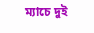ম্যাচে দুই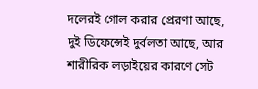দলেরই গোল করার প্রেরণা আছে, দুই ডিফেন্সেই দুর্বলতা আছে, আর শারীরিক লড়াইয়ের কারণে সেট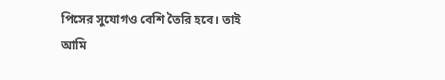পিসের সুযোগও বেশি তৈরি হবে। তাই আমি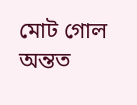মোট গোল অন্তত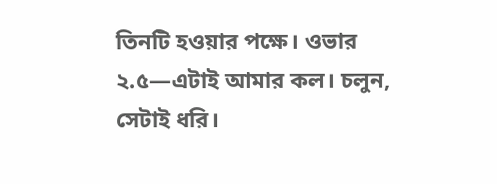তিনটি হওয়ার পক্ষে। ওভার ২.৫—এটাই আমার কল। চলুন, সেটাই ধরি।